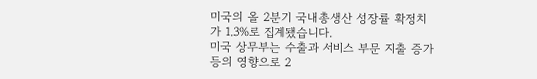미국의 올 2분기 국내총생산 성장률 확정치가 1.3%로 집계됐습니다.
미국 상무부는 수출과 서비스 부문 지출 증가 등의 영향으로 2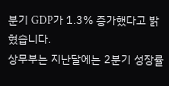분기 GDP가 1.3% 증가했다고 밝혔습니다.
상무부는 지난달에는 2분기 성장률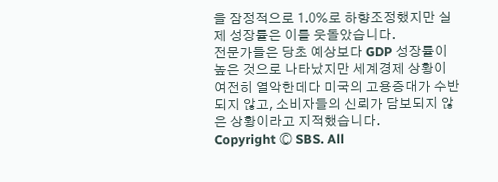을 잠정적으로 1.0%로 하향조정했지만 실제 성장률은 이를 웃돌았습니다.
전문가들은 당초 예상보다 GDP 성장률이 높은 것으로 나타났지만 세계경제 상황이 여전히 열악한데다 미국의 고용증대가 수반되지 않고, 소비자들의 신뢰가 담보되지 않은 상황이라고 지적했습니다.
Copyright Ⓒ SBS. All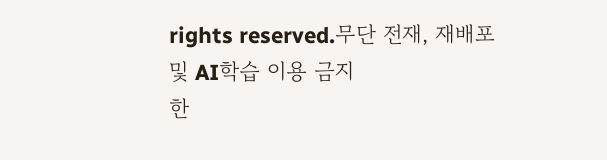rights reserved.무단 전재, 재배포 및 AI학습 이용 금지
한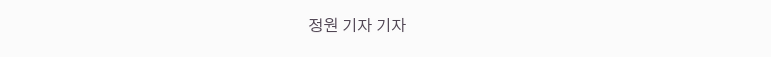정원 기자 기자